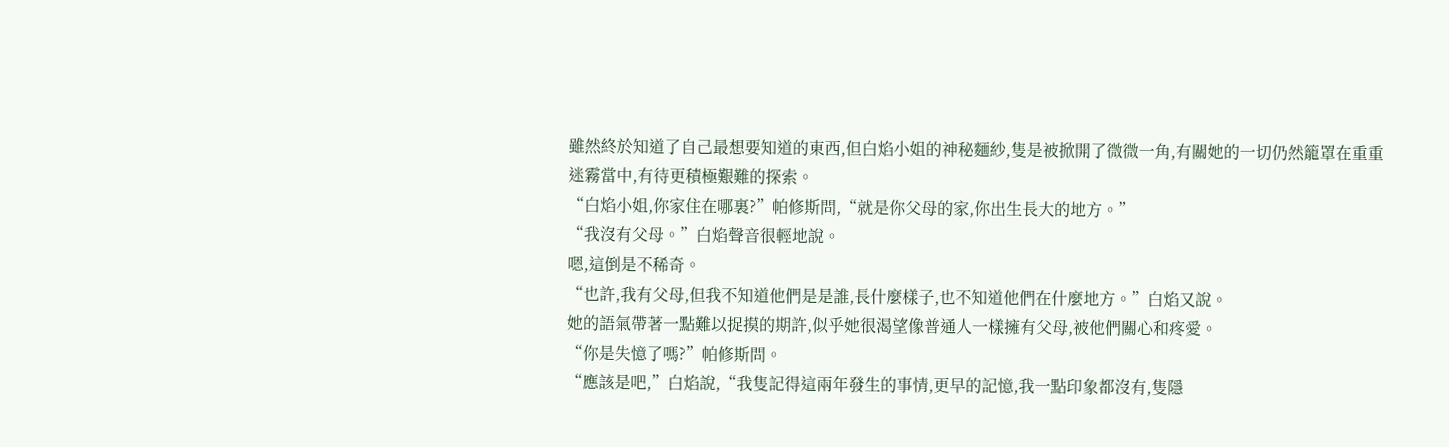雖然終於知道了自己最想要知道的東西,但白焰小姐的神秘麵紗,隻是被掀開了微微一角,有關她的一切仍然籠罩在重重迷霧當中,有待更積極艱難的探索。
“白焰小姐,你家住在哪裏?”帕修斯問,“就是你父母的家,你出生長大的地方。”
“我沒有父母。”白焰聲音很輕地說。
嗯,這倒是不稀奇。
“也許,我有父母,但我不知道他們是是誰,長什麼樣子,也不知道他們在什麼地方。”白焰又說。
她的語氣帶著一點難以捉摸的期許,似乎她很渴望像普通人一樣擁有父母,被他們關心和疼愛。
“你是失憶了嗎?”帕修斯問。
“應該是吧,”白焰說,“我隻記得這兩年發生的事情,更早的記憶,我一點印象都沒有,隻隱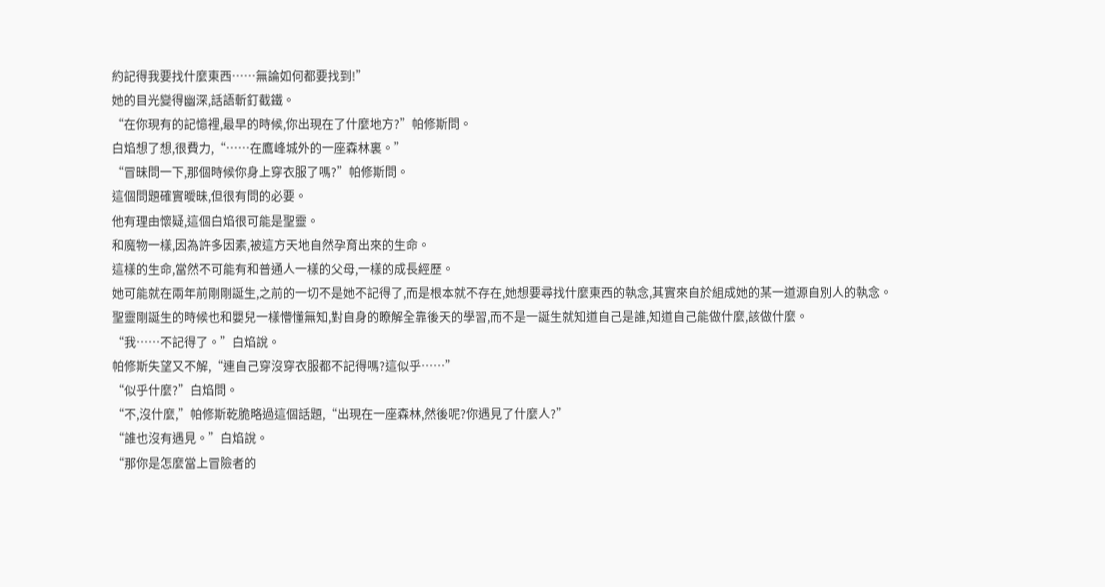約記得我要找什麼東西……無論如何都要找到!”
她的目光變得幽深,話語斬釘截鐵。
“在你現有的記憶裡,最早的時候,你出現在了什麼地方?”帕修斯問。
白焰想了想,很費力,“……在鷹峰城外的一座森林裏。”
“冒昧問一下,那個時候你身上穿衣服了嗎?”帕修斯問。
這個問題確實曖昧,但很有問的必要。
他有理由懷疑,這個白焰很可能是聖靈。
和魔物一樣,因為許多因素,被這方天地自然孕育出來的生命。
這樣的生命,當然不可能有和普通人一樣的父母,一樣的成長經歷。
她可能就在兩年前剛剛誕生,之前的一切不是她不記得了,而是根本就不存在,她想要尋找什麼東西的執念,其實來自於組成她的某一道源自別人的執念。
聖靈剛誕生的時候也和嬰兒一樣懵懂無知,對自身的瞭解全靠後天的學習,而不是一誕生就知道自己是誰,知道自己能做什麼,該做什麼。
“我……不記得了。”白焰說。
帕修斯失望又不解,“連自己穿沒穿衣服都不記得嗎?這似乎……”
“似乎什麼?”白焰問。
“不,沒什麼,”帕修斯乾脆略過這個話題,“出現在一座森林,然後呢?你遇見了什麼人?”
“誰也沒有遇見。”白焰說。
“那你是怎麼當上冒險者的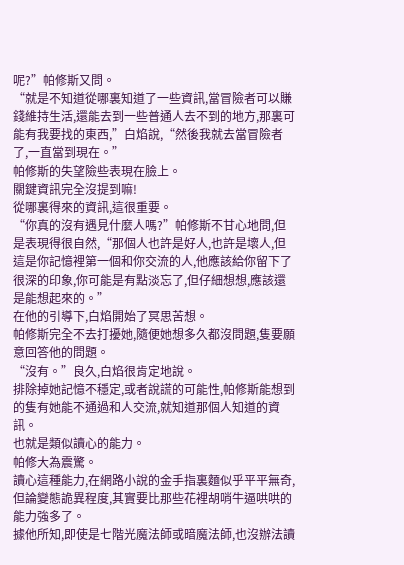呢?”帕修斯又問。
“就是不知道從哪裏知道了一些資訊,當冒險者可以賺錢維持生活,還能去到一些普通人去不到的地方,那裏可能有我要找的東西,”白焰說,“然後我就去當冒險者了,一直當到現在。”
帕修斯的失望險些表現在臉上。
關鍵資訊完全沒提到嘛!
從哪裏得來的資訊,這很重要。
“你真的沒有遇見什麼人嗎?”帕修斯不甘心地問,但是表現得很自然,“那個人也許是好人,也許是壞人,但這是你記憶裡第一個和你交流的人,他應該給你留下了很深的印象,你可能是有點淡忘了,但仔細想想,應該還是能想起來的。”
在他的引導下,白焰開始了冥思苦想。
帕修斯完全不去打擾她,隨便她想多久都沒問題,隻要願意回答他的問題。
“沒有。”良久,白焰很肯定地說。
排除掉她記憶不穩定,或者說謊的可能性,帕修斯能想到的隻有她能不通過和人交流,就知道那個人知道的資訊。
也就是類似讀心的能力。
帕修大為震驚。
讀心這種能力,在網路小說的金手指裏麵似乎平平無奇,但論變態詭異程度,其實要比那些花裡胡哨牛逼哄哄的能力強多了。
據他所知,即使是七階光魔法師或暗魔法師,也沒辦法讀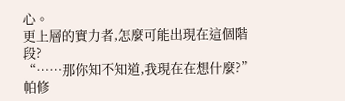心。
更上層的實力者,怎麼可能出現在這個階段?
“……那你知不知道,我現在在想什麼?”帕修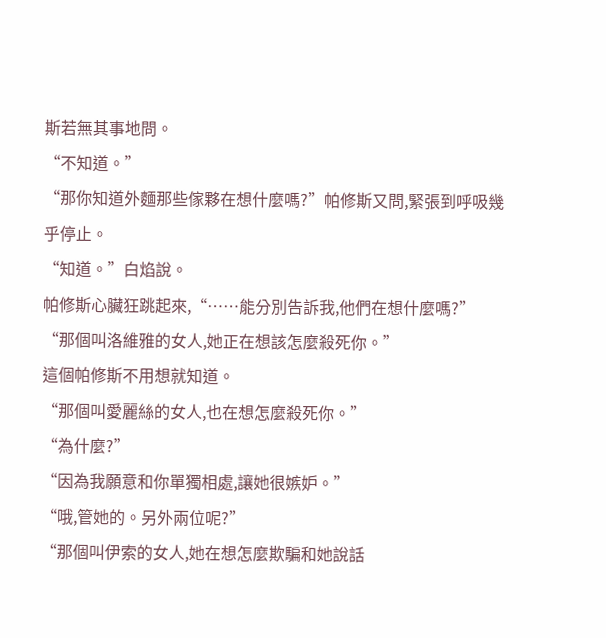斯若無其事地問。
“不知道。”
“那你知道外麵那些傢夥在想什麼嗎?”帕修斯又問,緊張到呼吸幾乎停止。
“知道。”白焰說。
帕修斯心臟狂跳起來,“……能分別告訴我,他們在想什麼嗎?”
“那個叫洛維雅的女人,她正在想該怎麼殺死你。”
這個帕修斯不用想就知道。
“那個叫愛麗絲的女人,也在想怎麼殺死你。”
“為什麼?”
“因為我願意和你單獨相處,讓她很嫉妒。”
“哦,管她的。另外兩位呢?”
“那個叫伊索的女人,她在想怎麼欺騙和她說話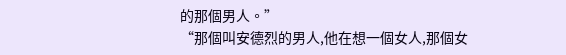的那個男人。”
“那個叫安德烈的男人,他在想一個女人,那個女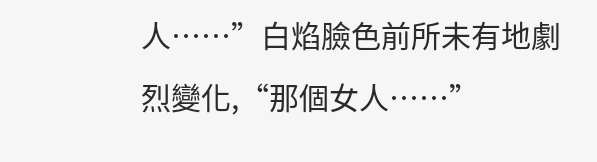人……”白焰臉色前所未有地劇烈變化,“那個女人……”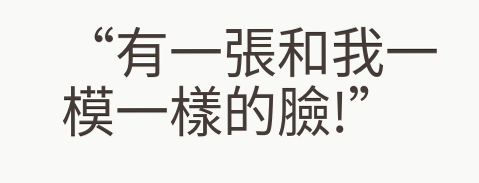“有一張和我一模一樣的臉!”